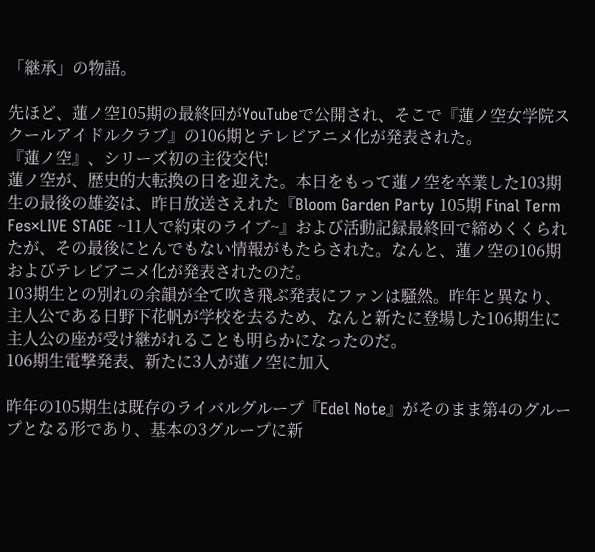「継承」の物語。

先ほど、蓮ノ空105期の最終回がYouTubeで公開され、そこで『蓮ノ空女学院スクールアイドルクラブ』の106期とテレビアニメ化が発表された。
『蓮ノ空』、シリーズ初の主役交代!
蓮ノ空が、歴史的大転換の日を迎えた。本日をもって蓮ノ空を卒業した103期生の最後の雄姿は、昨日放送さえれた『Bloom Garden Party 105期 Final Term Fes×LIVE STAGE ~11人で約束のライブ~』および活動記録最終回で締めくくられたが、その最後にとんでもない情報がもたらされた。なんと、蓮ノ空の106期およびテレビアニメ化が発表されたのだ。
103期生との別れの余韻が全て吹き飛ぶ発表にファンは騒然。昨年と異なり、主人公である日野下花帆が学校を去るため、なんと新たに登場した106期生に主人公の座が受け継がれることも明らかになったのだ。
106期生電撃発表、新たに3人が蓮ノ空に加入

昨年の105期生は既存のライバルグループ『Edel Note』がそのまま第4のグループとなる形であり、基本の3グループに新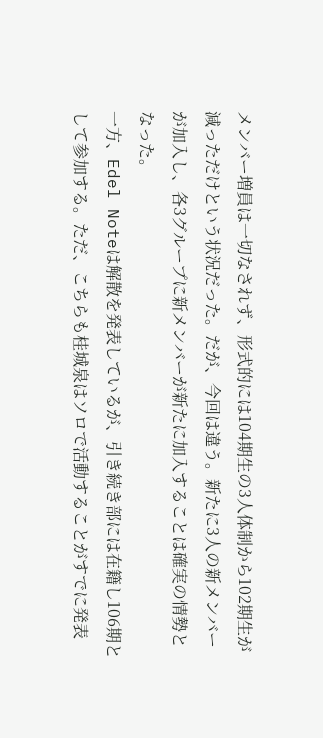メンバー増員は一切なされず、形式的には104期生の3人体制から102期生が減っただけという状況だった。だが、今回は違う。新たに3人の新メンバーが加入し、各3グループに新メンバーが新たに加入することは確実の情勢となった。
一方、Edel Noteは解散を発表しているが、引き続き部には在籍し106期として参加する。ただ、こちらも桂城泉はソロで活動することがすでに発表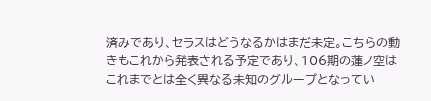済みであり、セラスはどうなるかはまだ未定。こちらの動きもこれから発表される予定であり、106期の蓮ノ空はこれまでとは全く異なる未知のグループとなってい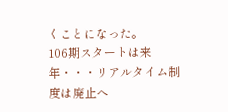くことになった。
106期スタートは来年・・・リアルタイム制度は廃止へ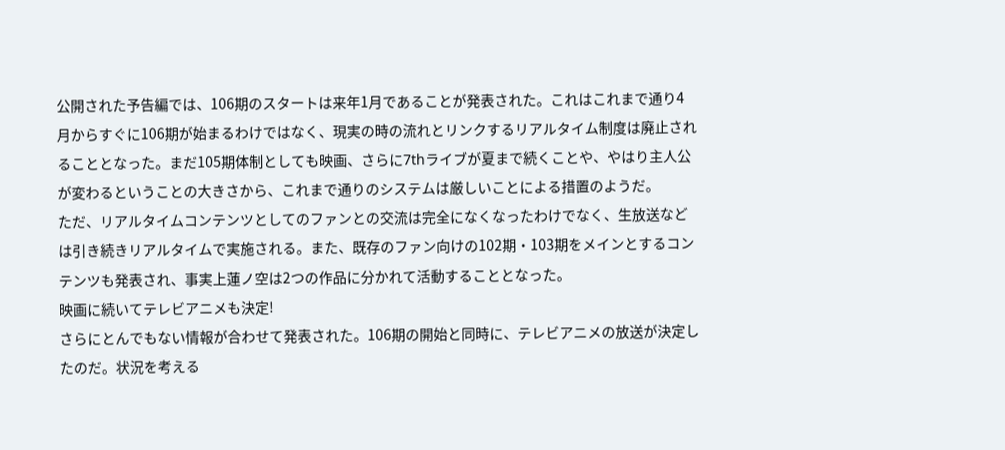公開された予告編では、106期のスタートは来年1月であることが発表された。これはこれまで通り4月からすぐに106期が始まるわけではなく、現実の時の流れとリンクするリアルタイム制度は廃止されることとなった。まだ105期体制としても映画、さらに7thライブが夏まで続くことや、やはり主人公が変わるということの大きさから、これまで通りのシステムは厳しいことによる措置のようだ。
ただ、リアルタイムコンテンツとしてのファンとの交流は完全になくなったわけでなく、生放送などは引き続きリアルタイムで実施される。また、既存のファン向けの102期・103期をメインとするコンテンツも発表され、事実上蓮ノ空は2つの作品に分かれて活動することとなった。
映画に続いてテレビアニメも決定!
さらにとんでもない情報が合わせて発表された。106期の開始と同時に、テレビアニメの放送が決定したのだ。状況を考える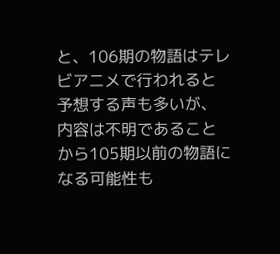と、106期の物語はテレビアニメで行われると予想する声も多いが、内容は不明であることから105期以前の物語になる可能性も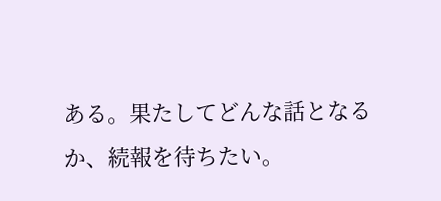ある。果たしてどんな話となるか、続報を待ちたい。